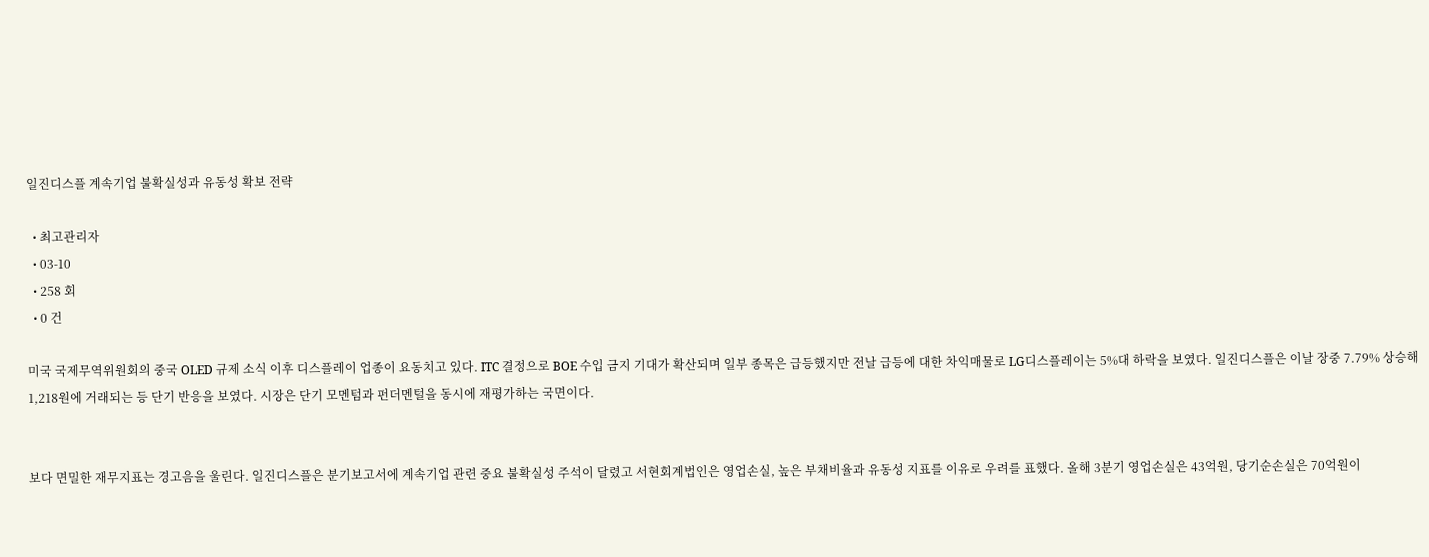일진디스플 계속기업 불확실성과 유동성 확보 전략

  • 최고관리자
  • 03-10
  • 258 회
  • 0 건

미국 국제무역위원회의 중국 OLED 규제 소식 이후 디스플레이 업종이 요동치고 있다. ITC 결정으로 BOE 수입 금지 기대가 확산되며 일부 종목은 급등했지만 전날 급등에 대한 차익매물로 LG디스플레이는 5%대 하락을 보였다. 일진디스플은 이날 장중 7.79% 상승해 1,218원에 거래되는 등 단기 반응을 보였다. 시장은 단기 모멘텀과 펀더멘털을 동시에 재평가하는 국면이다.


보다 면밀한 재무지표는 경고음을 울린다. 일진디스플은 분기보고서에 계속기업 관련 중요 불확실성 주석이 달렸고 서현회계법인은 영업손실, 높은 부채비율과 유동성 지표를 이유로 우려를 표했다. 올해 3분기 영업손실은 43억원, 당기순손실은 70억원이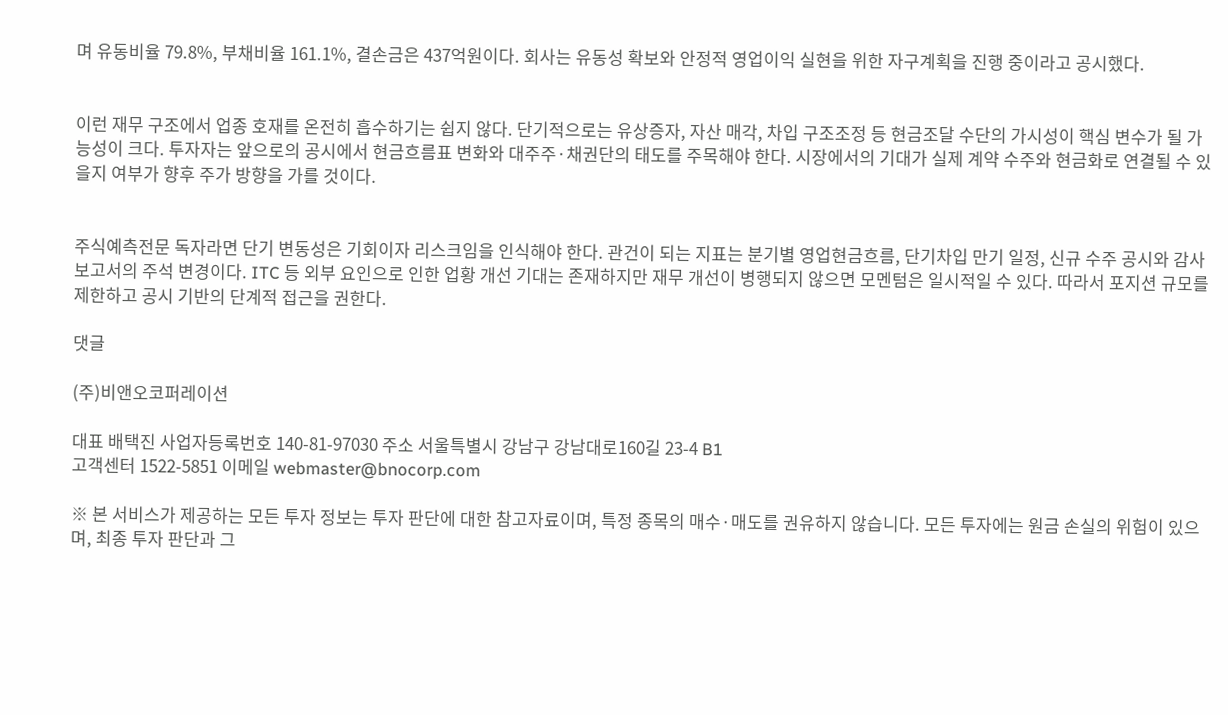며 유동비율 79.8%, 부채비율 161.1%, 결손금은 437억원이다. 회사는 유동성 확보와 안정적 영업이익 실현을 위한 자구계획을 진행 중이라고 공시했다.


이런 재무 구조에서 업종 호재를 온전히 흡수하기는 쉽지 않다. 단기적으로는 유상증자, 자산 매각, 차입 구조조정 등 현금조달 수단의 가시성이 핵심 변수가 될 가능성이 크다. 투자자는 앞으로의 공시에서 현금흐름표 변화와 대주주·채권단의 태도를 주목해야 한다. 시장에서의 기대가 실제 계약 수주와 현금화로 연결될 수 있을지 여부가 향후 주가 방향을 가를 것이다.


주식예측전문 독자라면 단기 변동성은 기회이자 리스크임을 인식해야 한다. 관건이 되는 지표는 분기별 영업현금흐름, 단기차입 만기 일정, 신규 수주 공시와 감사보고서의 주석 변경이다. ITC 등 외부 요인으로 인한 업황 개선 기대는 존재하지만 재무 개선이 병행되지 않으면 모멘텀은 일시적일 수 있다. 따라서 포지션 규모를 제한하고 공시 기반의 단계적 접근을 권한다.

댓글

(주)비앤오코퍼레이션

대표 배택진 사업자등록번호 140-81-97030 주소 서울특별시 강남구 강남대로160길 23-4 B1
고객센터 1522-5851 이메일 webmaster@bnocorp.com

※ 본 서비스가 제공하는 모든 투자 정보는 투자 판단에 대한 참고자료이며, 특정 종목의 매수·매도를 권유하지 않습니다. 모든 투자에는 원금 손실의 위험이 있으며, 최종 투자 판단과 그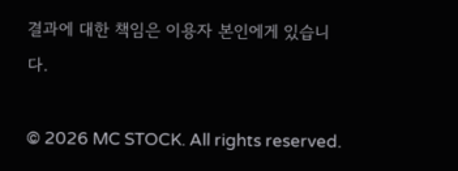결과에 대한 책임은 이용자 본인에게 있습니다.

© 2026 MC STOCK. All rights reserved.